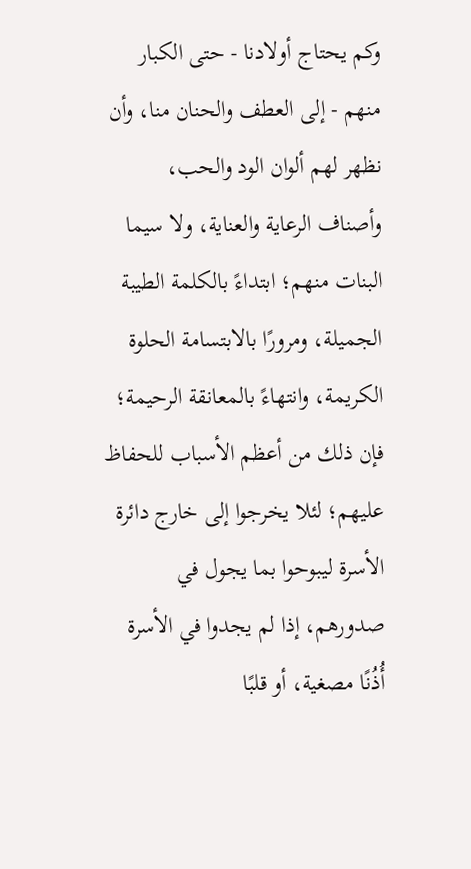وكم يحتاج أولادنا - حتى الكبار منهم - إلى العطف والحنان منا، وأن نظهر لهم ألوان الود والحب، وأصناف الرعاية والعناية، ولا سيما البنات منهم؛ ابتداءً بالكلمة الطيبة الجميلة، ومرورًا بالابتسامة الحلوة الكريمة، وانتهاءً بالمعانقة الرحيمة؛ فإن ذلك من أعظم الأسباب للحفاظ عليهم؛ لئلا يخرجوا إلى خارج دائرة الأسرة ليبوحوا بما يجول في صدورهم، إذا لم يجدوا في الأسرة أُذُنًا مصغية، أو قلبًا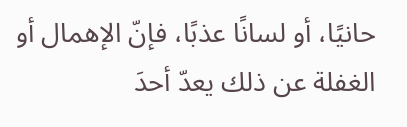حانيًا، أو لسانًا عذبًا، فإنّ الإهمال أو الغفلة عن ذلك يعدّ أحدَ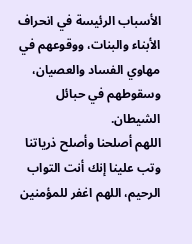الأسباب الرئيسة في انحراف الأبناء والبنات، ووقوعهم في مهاوي الفساد والعصيان، وسقوطهم في حبائل الشيطان.
اللهم أصلحنا وأصلح ذرياتنا وتب علينا إنك أنت التواب الرحيم، اللهم اغفر للمؤمنين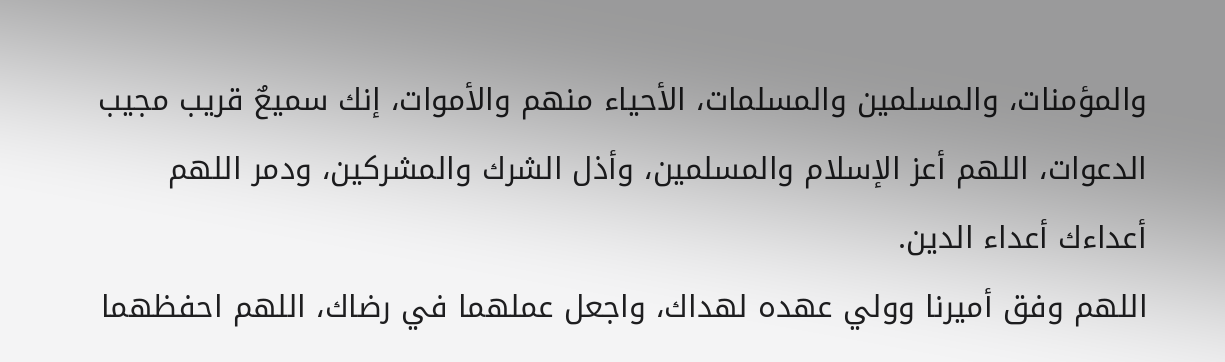والمؤمنات، والمسلمين والمسلمات، الأحياء منهم والأموات، إنك سميعٌ قريب مجيب الدعوات، اللهم أعز الإسلام والمسلمين، وأذل الشرك والمشركين، ودمر اللهم أعداءك أعداء الدين.
اللهم وفق أميرنا وولي عهده لهداك، واجعل عملهما في رضاك، اللهم احفظهما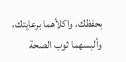بحفظك، واكلأهما برعايتك، وألبسهما ثوب الصحة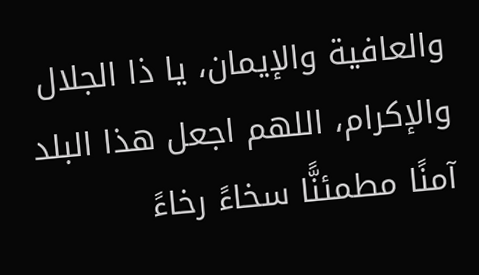والعافية والإيمان، يا ذا الجلال والإكرام، اللهم اجعل هذا البلد آمنًا مطمئنًّا سخاءً رخاءً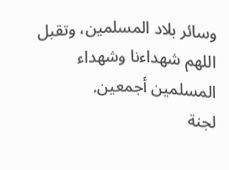وسائر بلاد المسلمين، وتقبل اللهم شهداءنا وشهداء المسلمين أجمعين.
لجنة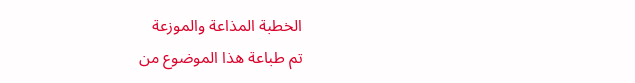الخطبة المذاعة والموزعة
تم طباعة هذا الموضوع من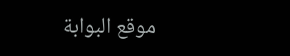موقع البوابة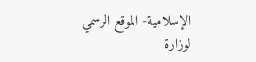الإسلامية- الموقع الرسمي لوزارة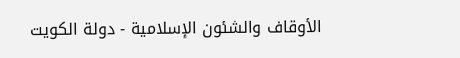الأوقاف والشئون الإسلامية - دولة الكويت